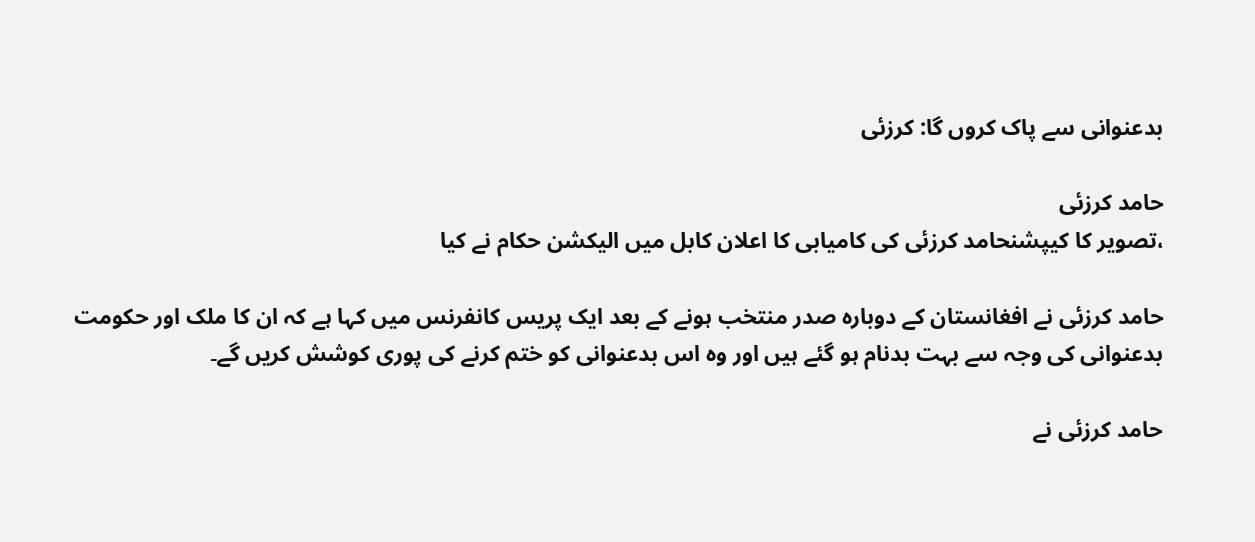بدعنوانی سے پاک کروں گا: کرزئی

حامد کرزئی
،تصویر کا کیپشنحامد کرزئی کی کامیابی کا اعلان کابل میں الیکشن حکام نے کیا

حامد کرزئی نے افغانستان کے دوبارہ صدر منتخب ہونے کے بعد ایک پریس کانفرنس میں کہا ہے کہ ان کا ملک اور حکومت بدعنوانی کی وجہ سے بہت بدنام ہو گئے ہیں اور وہ اس بدعنوانی کو ختم کرنے کی پوری کوشش کریں گے۔

حامد کرزئی نے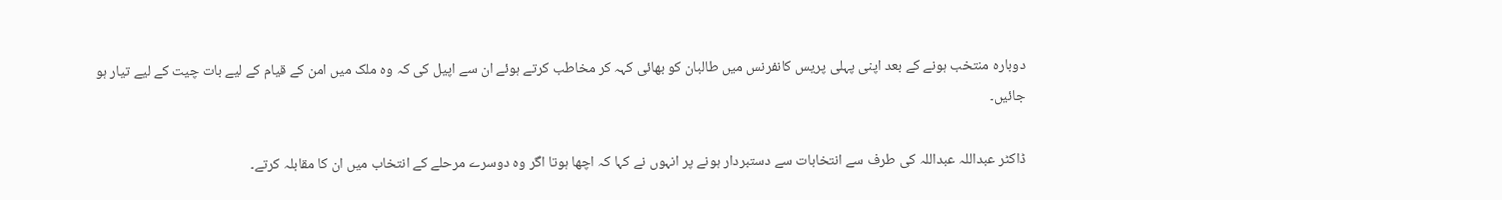دوبارہ منتخب ہونے کے بعد اپنی پہلی پریس کانفرنس میں طالبان کو بھائی کہہ کر مخاطب کرتے ہوئے ان سے اپیل کی کہ وہ ملک میں امن کے قیام کے لیے بات چیت کے لیے تیار ہو جائیں۔

ڈاکٹر عبداللہ عبداللہ کی طرف سے انتخابات سے دستبردار ہونے پر انہوں نے کہا کہ اچھا ہوتا اگر وہ دوسرے مرحلے کے انتخاب میں ان کا مقابلہ کرتے۔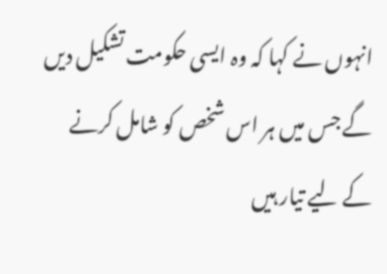انہوں نے کہا کہ وہ ایسی حکومت تشکیل دیں گے جس میں ہر اس شخص کو شامل کرنے کے لیے تیار ہیں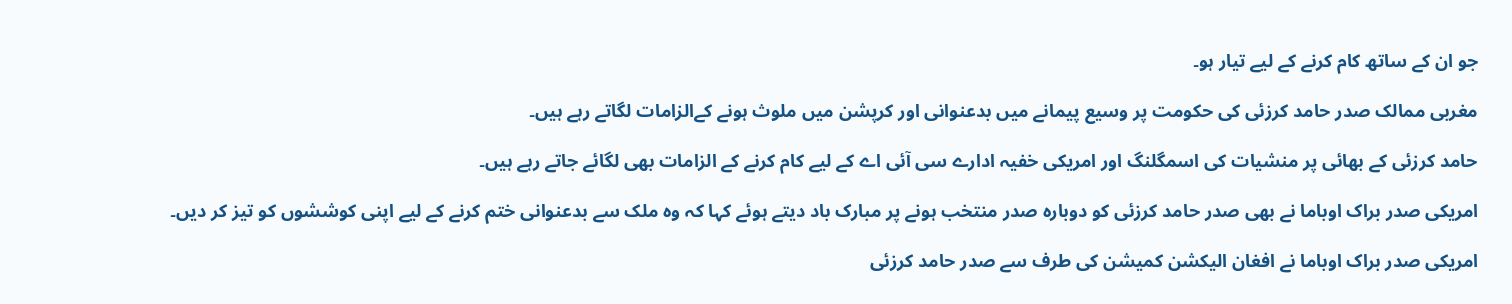جو ان کے ساتھ کام کرنے کے لیے تیار ہو۔

مغربی ممالک صدر حامد کرزئی کی حکومت پر وسیع پیمانے میں بدعنوانی اور کرپشن میں ملوث ہونے کےالزامات لگاتے رہے ہیں۔

حامد کرزئی کے بھائی پر منشیات کی اسمگلنگ اور امریکی خفیہ ادارے سی آئی اے کے لیے کام کرنے کے الزامات بھی لگائے جاتے رہے ہیں۔

امریکی صدر براک اوباما نے بھی صدر حامد کرزئی کو دوبارہ صدر منتخب ہونے پر مبارک باد دیتے ہوئے کہا کہ وہ ملک سے بدعنوانی ختم کرنے کے لیے اپنی کوششوں کو تیز کر دیں۔

امریکی صدر براک اوباما نے افغان الیکشن کمیشن کی طرف سے صدر حامد کرزئی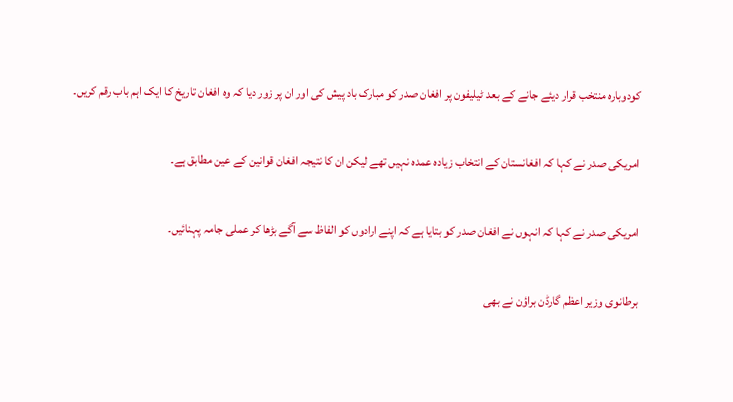کودوبارہ منتخب قرار دیئے جانے کے بعد ٹیلیفون پر افغان صدر کو مبارک باد پیش کی اور ان پر زور دیا کہ وہ افغان تاریخ کا ایک اہم باب رقم کریں۔

امریکی صدر نے کہا کہ افغانستان کے انتخاب زیادہ عمدہ نہیں تھے لیکن ان کا نتیجہ افغان قوانین کے عین مطابق ہے۔

امریکی صدر نے کہا کہ انہوں نے افغان صدر کو بتایا ہے کہ اپنے ارادوں کو الفاظ سے آگے بڑھا کر عملی جامہ پہنائیں۔

برطانوی وزیر اعظم گارڈن براؤن نے بھی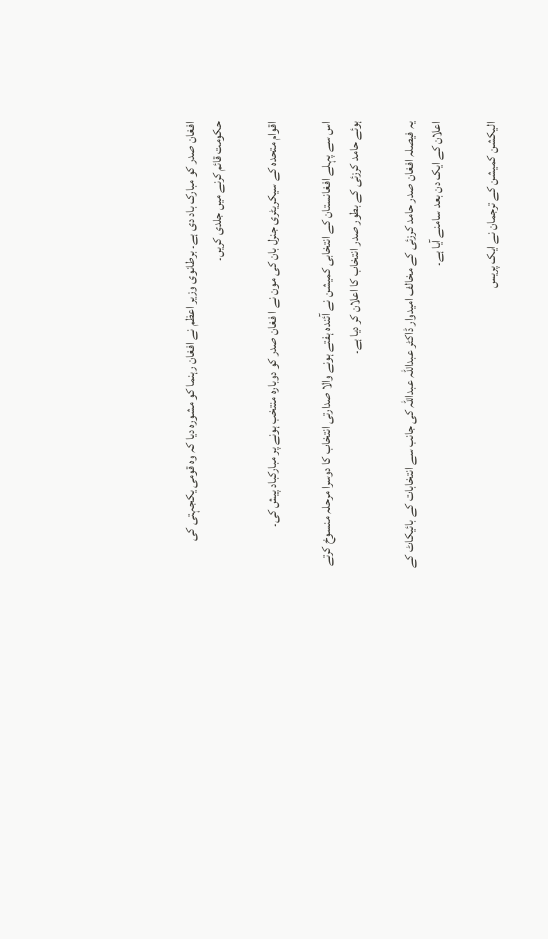افغان صدر کو مبارک باد دی ہے۔ برطانوی وزیر اعظم نے افغان رہنما کو مشورہ دیا کہ وہ قومی یکجہتی کی حکومت قائم کرنے میں جلدی کریں۔

اقوام متحدہ کے سیکریٹری جنرل بان کی مون نے ا فغان صدر کو دوبارہ منتخب ہونے پر مبارکباد پیش کی۔

اس سے پہلے افغانستان کے انتخابی کمیشن نے آئندہ ہفتے ہونے والا صدارتی انتخاب کا دوسرا مرحلہ منسوخ کرتے ہوئے حامد کرزئی کے بطور صدر انتخاب کا اعلان کر دیا ہے۔

یہ فیصلہ افغان صدر حامد کرزئی کے مخالف امیدوار ڈاکٹر عبداللہ عبداللہ کی جانب سے انتخابات کے بائیکاٹ کے اعلان کے ایک دن بعد سامنے آیا ہے۔

الیکشن کمیشن کے ترجمان نے ایک پریس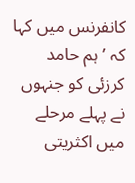کانفرنس میں کہا کہ ’ہم حامد کرزئی کو جنہوں نے پہلے مرحلے میں اکثریتی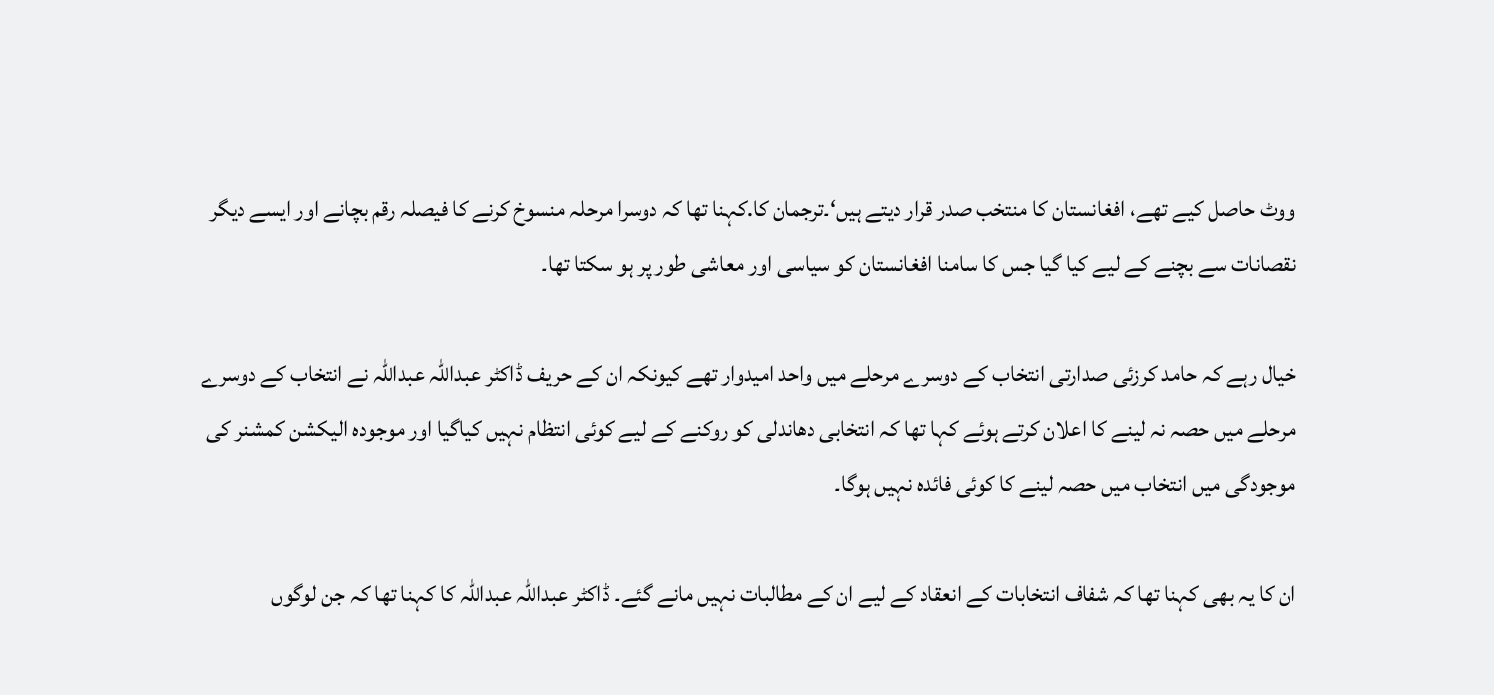ووٹ حاصل کیے تھے، افغانستان کا منتخب صدر قرار دیتے ہیں‘۔ترجمان کا.کہنا تھا کہ دوسرا مرحلہ منسوخ کرنے کا فیصلہ رقم بچانے اور ایسے دیگر نقصانات سے بچنے کے لیے کیا گیا جس کا سامنا افغانستان کو سیاسی اور معاشی طور پر ہو سکتا تھا۔

خیال رہے کہ حامد کرزئی صدارتی انتخاب کے دوسرے مرحلے میں واحد امیدوار تھے کیونکہ ان کے حریف ڈاکٹر عبداللہ عبداللہ نے انتخاب کے دوسرے مرحلے میں حصہ نہ لینے کا اعلان کرتے ہوئے کہا تھا کہ انتخابی دھاندلی کو روکنے کے لیے کوئی انتظام نہیں کیاگیا اور موجودہ الیکشن کمشنر کی موجودگی میں انتخاب میں حصہ لینے کا کوئی فائدہ نہیں ہوگا۔

ان کا یہ بھی کہنا تھا کہ شفاف انتخابات کے انعقاد کے لیے ان کے مطالبات نہیں مانے گئے۔ ڈاکٹر عبداللہ عبداللہ کا کہنا تھا کہ جن لوگوں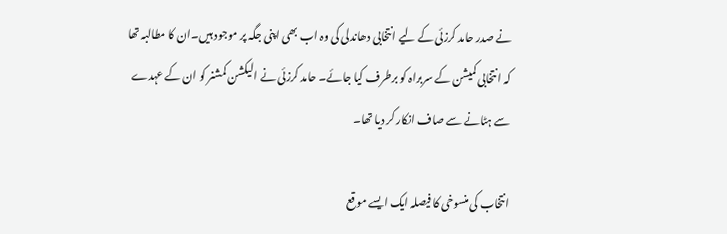نے صدر حامد کرزئی کے لیے انتخابی دھاندلی کی وہ اب بھی اپنی جگہ پر موجود ہیں۔ان کا مطالبہ تھا کہ انتخابی کمیشن کے سربراہ کو برطرف کیا جائے۔ حامد کرزئی نے الیکشن کمشنر کو ان کے عہدے سے ہٹانے سے صاف انکار کر دیا تھا۔

انتخاب کی منسوخی کا فیصلہ ایک ایسے موقع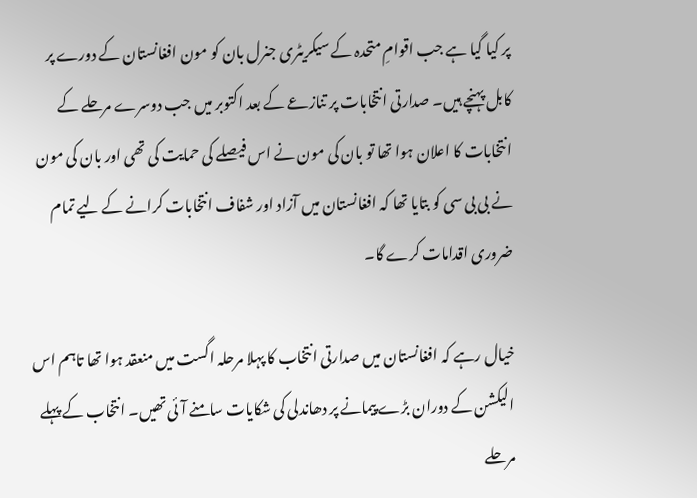پر کیا گیا ہے جب اقوامِ متحدہ کے سیکریٹری جنرل بان کو مون افغانستان کے دورے پر کابل پہنچے ہیں۔ صدارتی انتخابات پر تنازعے کے بعد اکتوبر میں جب دوسرے مرحلے کے انتخابات کا اعلان ہوا تھا تو بان کی مون نے اس فیصلے کی حمایت کی تھی اور بان کی مون نے بی بی سی کو بتایا تھا کہ افغانستان میں آزاد اور شفاف انتخابات کرانے کے لیے تمام ضروری اقدامات کرے گا۔

خیال رہے کہ افغانستان میں صدارتی انتخاب کا پہلا مرحلہ اگست میں منعقد ہوا تھا تاہم اس الیکشن کے دوران بڑے پیمانے پر دھاندلی کی شکایات سامنے آئی تھیں۔ انتخاب کے پہلے مرحلے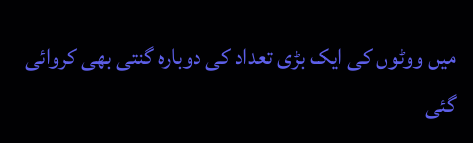میں ووٹوں کی ایک بڑی تعداد کی دوبارہ گنتی بھی کروائی گئی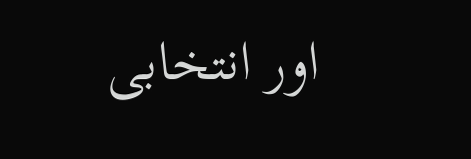اور انتخابی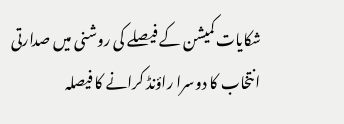شکایات کمیشن کے فیصلے کی روشنی میں صدارتی انتخاب کا دوسرا راؤنڈ کرانے کا فیصلہ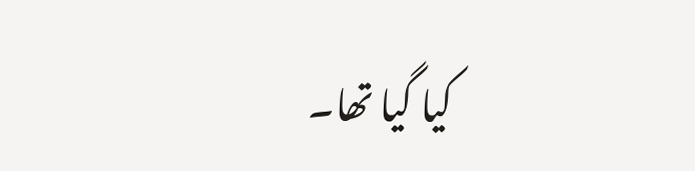کیا گیا تھا۔